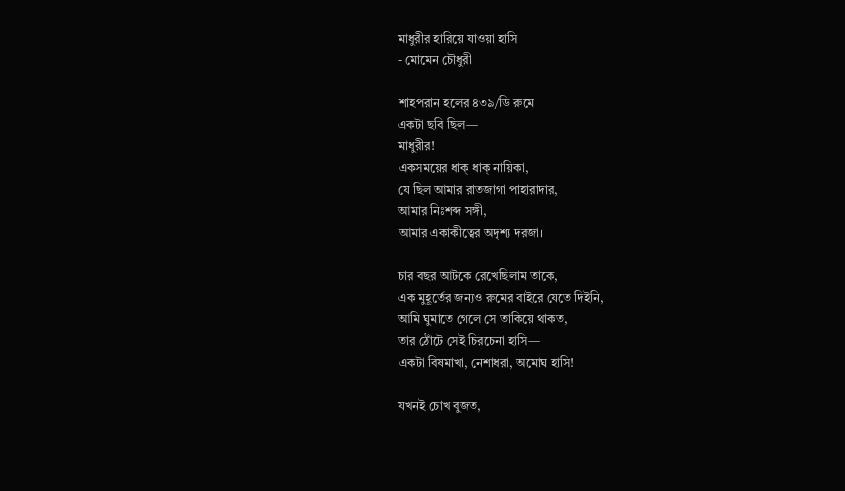মাধুরীর হারিয়ে যাওয়া হাসি
- মোমেন চৌধুরী

শাহপরান হলের ৪৩৯/ডি রুমে
একটা ছবি ছিল—
মাধুরীর!
একসময়ের ধাক্ ধাক্ নায়িকা,
যে ছিল আমার রাতজাগা পাহারাদার,
আমার নিঃশব্দ সঙ্গী,
আমার একাকীত্বের অদৃশ্য দরজা।

চার বছর আটকে রেখেছিলাম তাকে,
এক মুহূর্তের জন্যও রুমের বাইরে যেতে দিইনি,
আমি ঘুমাতে গেলে সে তাকিয়ে থাকত,
তার ঠোঁটে সেই চিরচেনা হাসি—
একটা বিষমাখা, নেশাধরা, অমোঘ হাসি!

যখনই চোখ বুজত,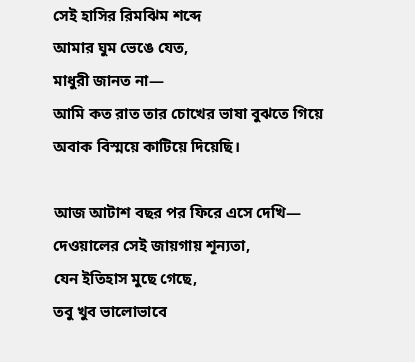সেই হাসির রিমঝিম শব্দে
আমার ঘুম ভেঙে যেত,
মাধুরী জানত না—
আমি কত রাত তার চোখের ভাষা বুঝতে গিয়ে
অবাক বিস্ময়ে কাটিয়ে দিয়েছি।

আজ আটাশ বছর পর ফিরে এসে দেখি—
দেওয়ালের সেই জায়গায় শূন্যতা,
যেন ইতিহাস মুছে গেছে,
তবু খুব ভালোভাবে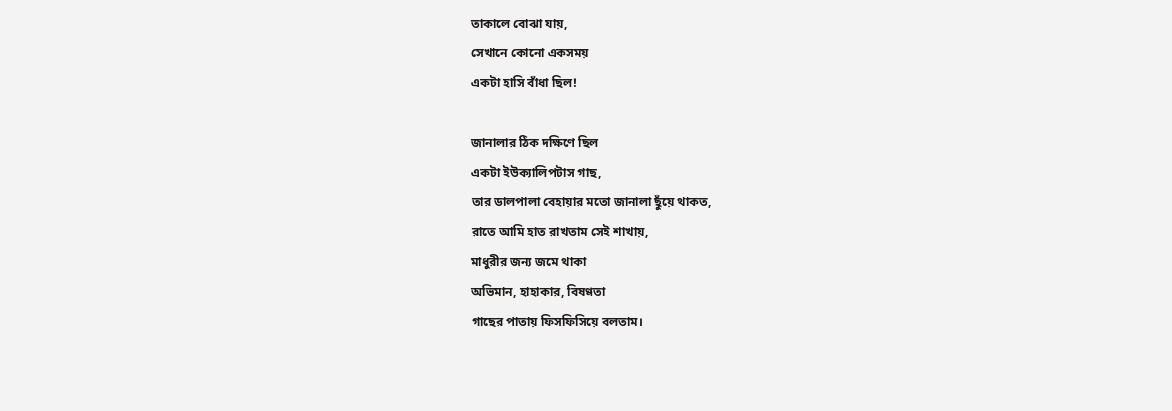তাকালে বোঝা যায়,
সেখানে কোনো একসময়
একটা হাসি বাঁধা ছিল!

জানালার ঠিক দক্ষিণে ছিল
একটা ইউক্যালিপটাস গাছ,
তার ডালপালা বেহায়ার মতো জানালা ছুঁয়ে থাকত,
রাতে আমি হাত রাখতাম সেই শাখায়,
মাধুরীর জন্য জমে থাকা
অভিমান, হাহাকার, বিষণ্ণতা
গাছের পাতায় ফিসফিসিয়ে বলতাম।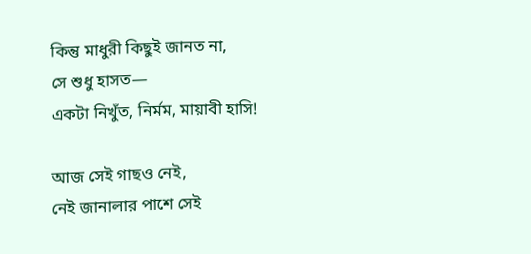কিন্তু মাধুরী কিছুই জানত না,
সে শুধু হাসত—
একটা নিখুঁত, নির্মম, মায়াবী হাসি!

আজ সেই গাছও নেই,
নেই জানালার পাশে সেই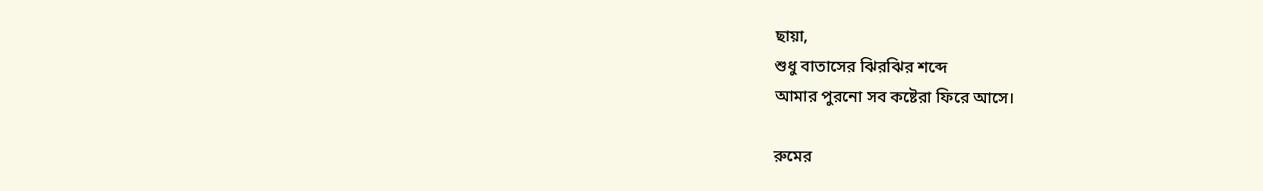ছায়া,
শুধু বাতাসের ঝিরঝির শব্দে
আমার পুরনো সব কষ্টেরা ফিরে আসে।

রুমের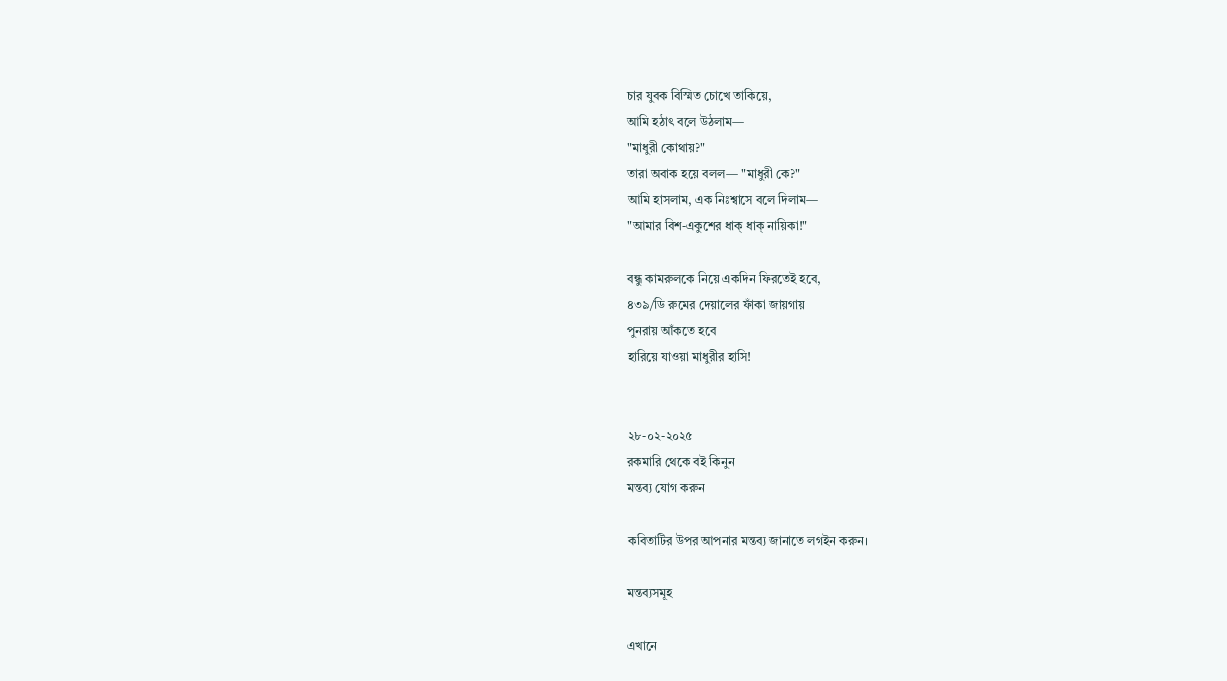চার যুবক বিস্মিত চোখে তাকিয়ে,
আমি হঠাৎ বলে উঠলাম—
"মাধুরী কোথায়?"
তারা অবাক হয়ে বলল— "মাধুরী কে?"
আমি হাসলাম, এক নিঃশ্বাসে বলে দিলাম—
"আমার বিশ-একুশের ধাক্ ধাক্ নায়িকা!"

বন্ধু কামরুলকে নিয়ে একদিন ফিরতেই হবে,
৪৩৯/ডি রুমের দেয়ালের ফাঁকা জায়গায়
পুনরায় আঁকতে হবে
হারিয়ে যাওয়া মাধুরীর হাসি!


২৮-০২-২০২৫
রকমারি থেকে বই কিনুন
মন্তব্য যোগ করুন

কবিতাটির উপর আপনার মন্তব্য জানাতে লগইন করুন।

মন্তব্যসমূহ

এখানে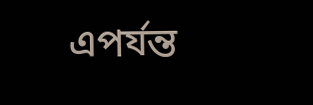এপর্যন্ত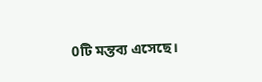0টি মন্তব্য এসেছে।